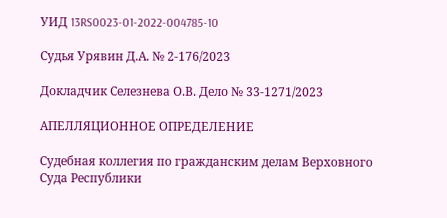УИД 13RS0023-01-2022-004785-10

Судья Урявин Д.А. № 2-176/2023

Докладчик Селезнева О.В. Дело № 33-1271/2023

АПЕЛЛЯЦИОННОЕ ОПРЕДЕЛЕНИЕ

Судебная коллегия по гражданским делам Верховного Суда Республики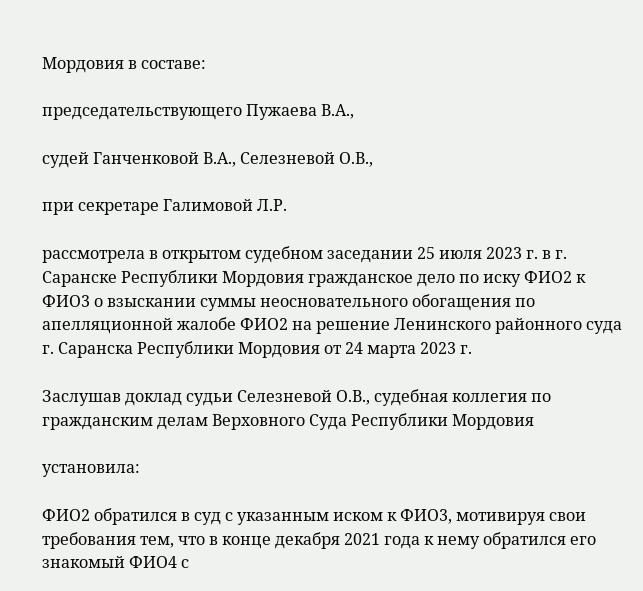Мордовия в составе:

председательствующего Пужаева В.А.,

судей Ганченковой В.А., Селезневой О.В.,

при секретаре Галимовой Л.Р.

рассмотрела в открытом судебном заседании 25 июля 2023 г. в г. Саранске Республики Мордовия гражданское дело по иску ФИО2 к ФИО3 о взыскании суммы неосновательного обогащения по апелляционной жалобе ФИО2 на решение Ленинского районного суда г. Саранска Республики Мордовия от 24 марта 2023 г.

Заслушав доклад судьи Селезневой О.В., судебная коллегия по гражданским делам Верховного Суда Республики Мордовия

установила:

ФИО2 обратился в суд с указанным иском к ФИО3, мотивируя свои требования тем, что в конце декабря 2021 года к нему обратился его знакомый ФИО4 с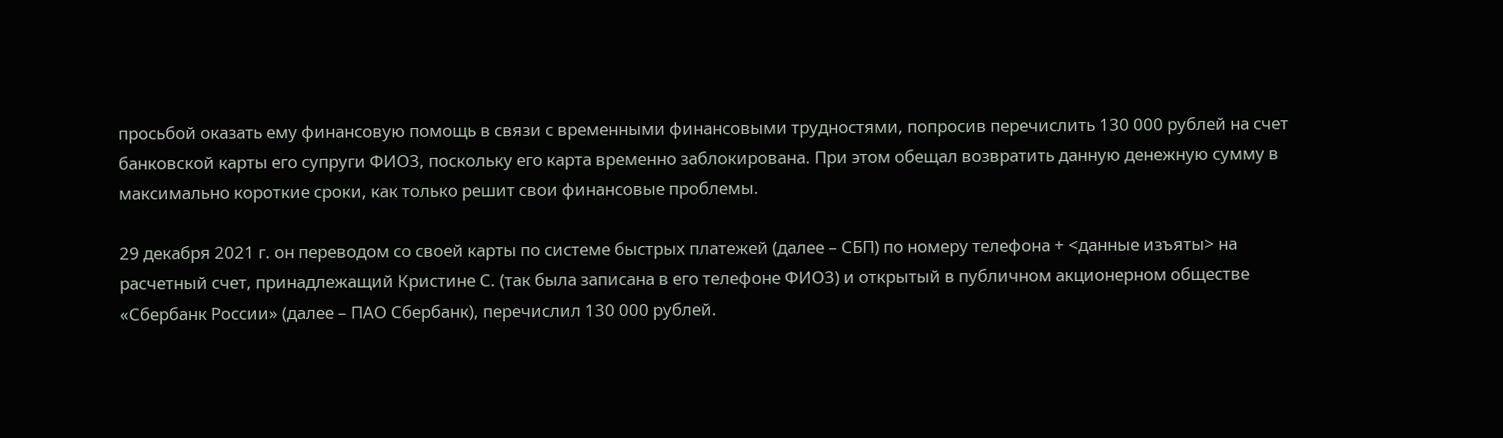просьбой оказать ему финансовую помощь в связи с временными финансовыми трудностями, попросив перечислить 130 000 рублей на счет банковской карты его супруги ФИО3, поскольку его карта временно заблокирована. При этом обещал возвратить данную денежную сумму в максимально короткие сроки, как только решит свои финансовые проблемы.

29 декабря 2021 г. он переводом со своей карты по системе быстрых платежей (далее – СБП) по номеру телефона + <данные изъяты> на расчетный счет, принадлежащий Кристине С. (так была записана в его телефоне ФИО3) и открытый в публичном акционерном обществе «Сбербанк России» (далее – ПАО Сбербанк), перечислил 130 000 рублей.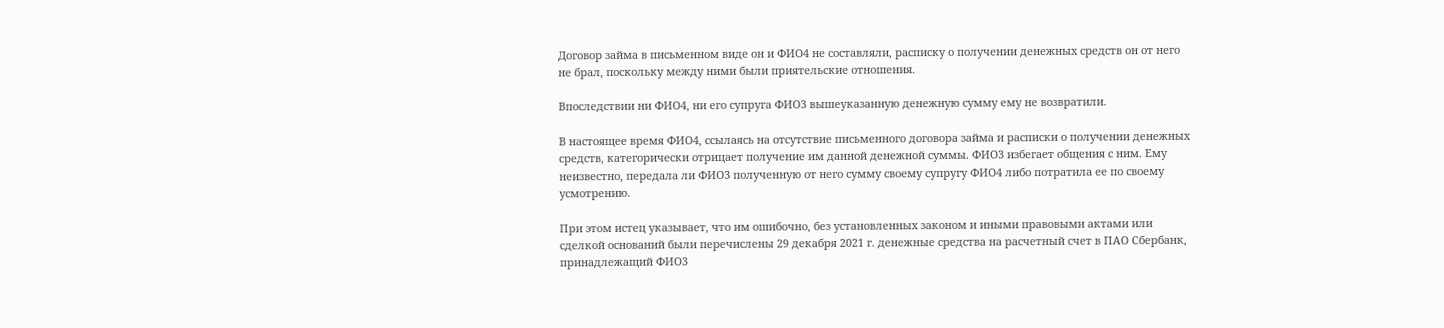Договор займа в письменном виде он и ФИО4 не составляли, расписку о получении денежных средств он от него не брал, поскольку между ними были приятельские отношения.

Впоследствии ни ФИО4, ни его супруга ФИО3 вышеуказанную денежную сумму ему не возвратили.

В настоящее время ФИО4, ссылаясь на отсутствие письменного договора займа и расписки о получении денежных средств, категорически отрицает получение им данной денежной суммы. ФИО3 избегает общения с ним. Ему неизвестно, передала ли ФИО3 полученную от него сумму своему супругу ФИО4 либо потратила ее по своему усмотрению.

При этом истец указывает, что им ошибочно, без установленных законом и иными правовыми актами или сделкой оснований были перечислены 29 декабря 2021 г. денежные средства на расчетный счет в ПАО Сбербанк, принадлежащий ФИО3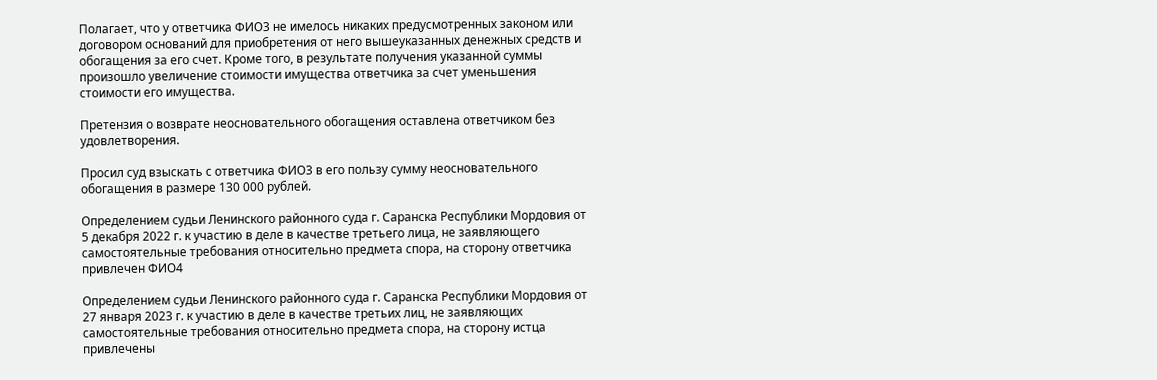Полагает, что у ответчика ФИО3 не имелось никаких предусмотренных законом или договором оснований для приобретения от него вышеуказанных денежных средств и обогащения за его счет. Кроме того, в результате получения указанной суммы произошло увеличение стоимости имущества ответчика за счет уменьшения стоимости его имущества.

Претензия о возврате неосновательного обогащения оставлена ответчиком без удовлетворения.

Просил суд взыскать с ответчика ФИО3 в его пользу сумму неосновательного обогащения в размере 130 000 рублей.

Определением судьи Ленинского районного суда г. Саранска Республики Мордовия от 5 декабря 2022 г. к участию в деле в качестве третьего лица, не заявляющего самостоятельные требования относительно предмета спора, на сторону ответчика привлечен ФИО4

Определением судьи Ленинского районного суда г. Саранска Республики Мордовия от 27 января 2023 г. к участию в деле в качестве третьих лиц, не заявляющих самостоятельные требования относительно предмета спора, на сторону истца привлечены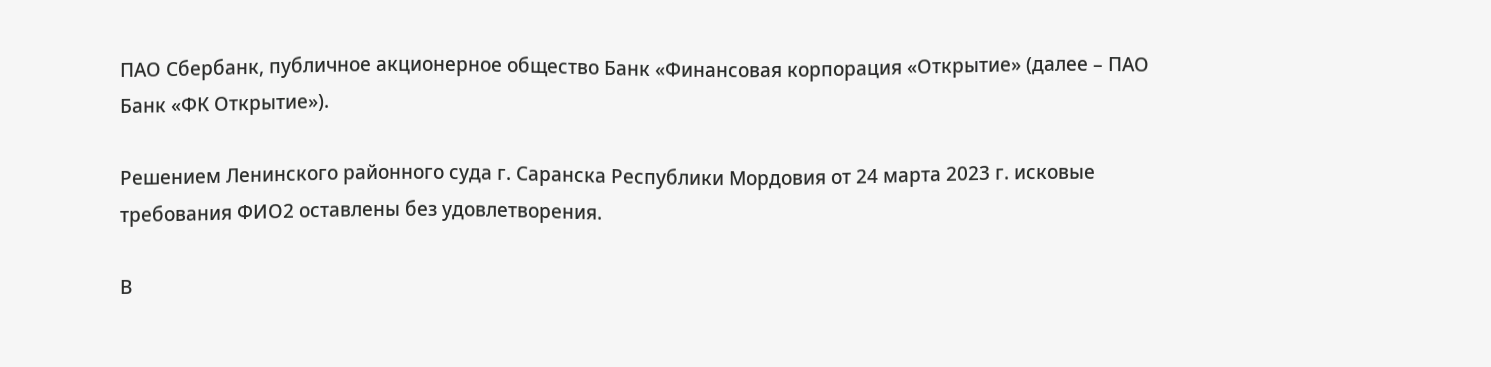ПАО Сбербанк, публичное акционерное общество Банк «Финансовая корпорация «Открытие» (далее – ПАО Банк «ФК Открытие»).

Решением Ленинского районного суда г. Саранска Республики Мордовия от 24 марта 2023 г. исковые требования ФИО2 оставлены без удовлетворения.

В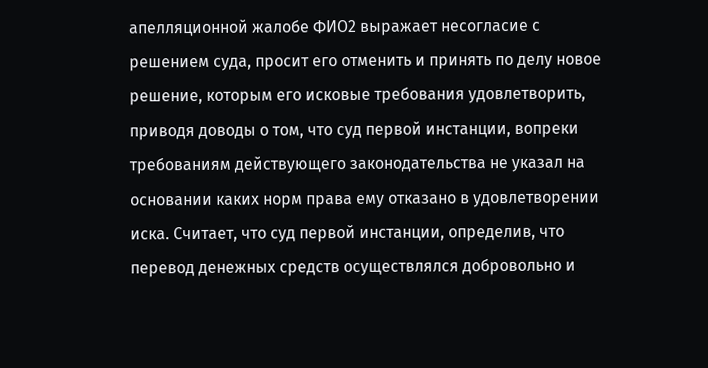апелляционной жалобе ФИО2 выражает несогласие с решением суда, просит его отменить и принять по делу новое решение, которым его исковые требования удовлетворить, приводя доводы о том, что суд первой инстанции, вопреки требованиям действующего законодательства не указал на основании каких норм права ему отказано в удовлетворении иска. Считает, что суд первой инстанции, определив, что перевод денежных средств осуществлялся добровольно и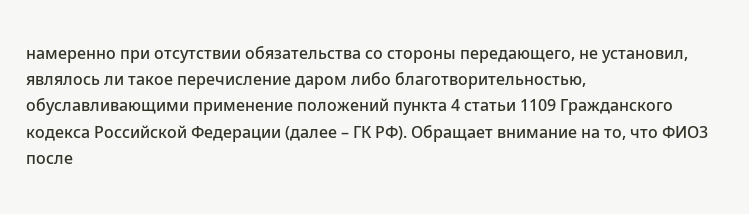намеренно при отсутствии обязательства со стороны передающего, не установил, являлось ли такое перечисление даром либо благотворительностью, обуславливающими применение положений пункта 4 статьи 1109 Гражданского кодекса Российской Федерации (далее – ГК РФ). Обращает внимание на то, что ФИО3 после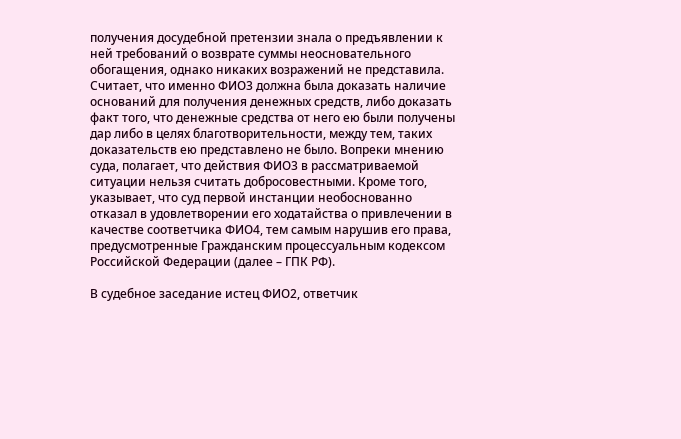получения досудебной претензии знала о предъявлении к ней требований о возврате суммы неосновательного обогащения, однако никаких возражений не представила. Считает, что именно ФИО3 должна была доказать наличие оснований для получения денежных средств, либо доказать факт того, что денежные средства от него ею были получены дар либо в целях благотворительности, между тем, таких доказательств ею представлено не было. Вопреки мнению суда, полагает, что действия ФИО3 в рассматриваемой ситуации нельзя считать добросовестными. Кроме того, указывает, что суд первой инстанции необоснованно отказал в удовлетворении его ходатайства о привлечении в качестве соответчика ФИО4, тем самым нарушив его права, предусмотренные Гражданским процессуальным кодексом Российской Федерации (далее – ГПК РФ).

В судебное заседание истец ФИО2, ответчик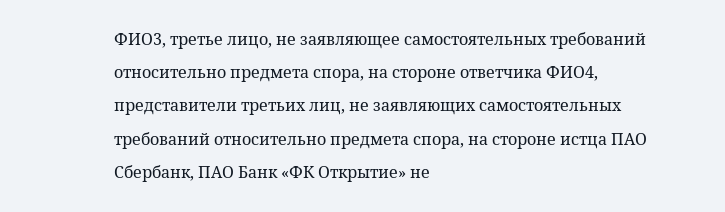ФИО3, третье лицо, не заявляющее самостоятельных требований относительно предмета спора, на стороне ответчика ФИО4, представители третьих лиц, не заявляющих самостоятельных требований относительно предмета спора, на стороне истца ПАО Сбербанк, ПАО Банк «ФК Открытие» не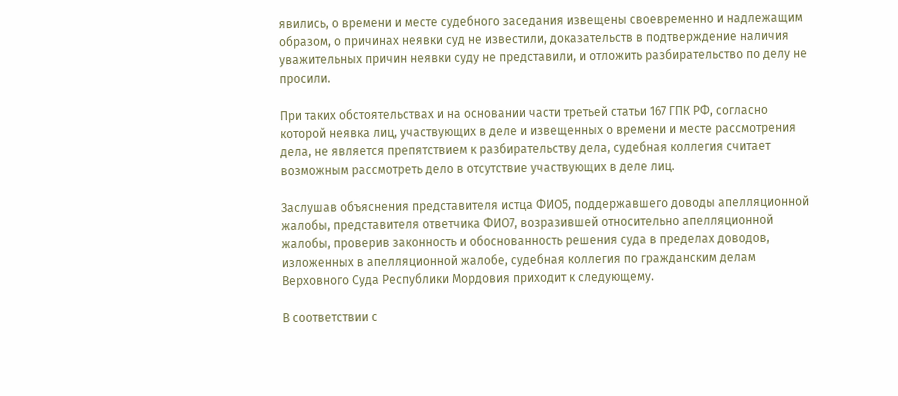явились, о времени и месте судебного заседания извещены своевременно и надлежащим образом, о причинах неявки суд не известили, доказательств в подтверждение наличия уважительных причин неявки суду не представили, и отложить разбирательство по делу не просили.

При таких обстоятельствах и на основании части третьей статьи 167 ГПК РФ, согласно которой неявка лиц, участвующих в деле и извещенных о времени и месте рассмотрения дела, не является препятствием к разбирательству дела, судебная коллегия считает возможным рассмотреть дело в отсутствие участвующих в деле лиц.

Заслушав объяснения представителя истца ФИО5, поддержавшего доводы апелляционной жалобы, представителя ответчика ФИО7, возразившей относительно апелляционной жалобы, проверив законность и обоснованность решения суда в пределах доводов, изложенных в апелляционной жалобе, судебная коллегия по гражданским делам Верховного Суда Республики Мордовия приходит к следующему.

В соответствии с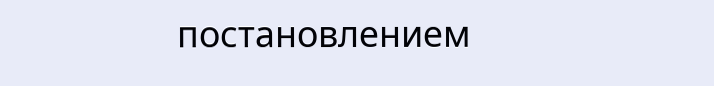постановлением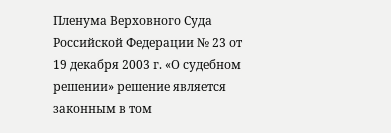Пленума Верховного Суда Российской Федерации № 23 от 19 декабря 2003 г. «О судебном решении» решение является законным в том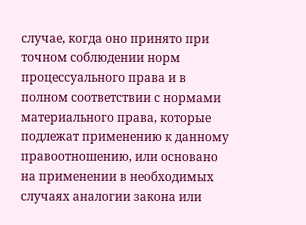случае, когда оно принято при точном соблюдении норм процессуального права и в полном соответствии с нормами материального права, которые подлежат применению к данному правоотношению, или основано на применении в необходимых случаях аналогии закона или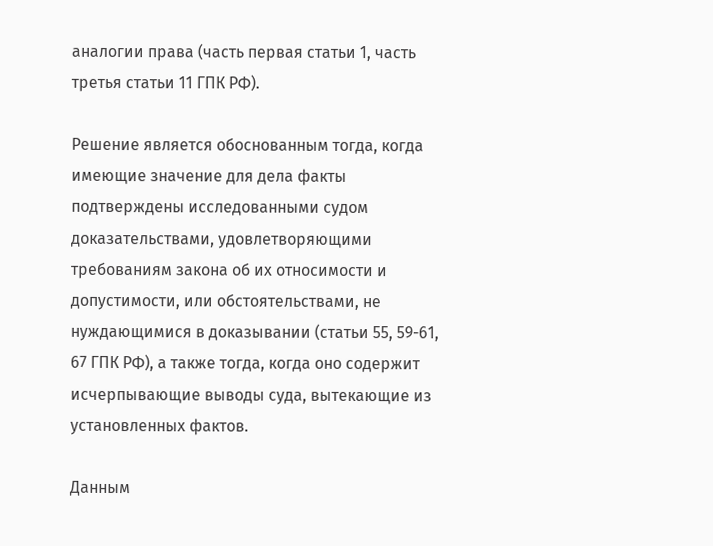аналогии права (часть первая статьи 1, часть третья статьи 11 ГПК РФ).

Решение является обоснованным тогда, когда имеющие значение для дела факты подтверждены исследованными судом доказательствами, удовлетворяющими требованиям закона об их относимости и допустимости, или обстоятельствами, не нуждающимися в доказывании (статьи 55, 59-61, 67 ГПК РФ), а также тогда, когда оно содержит исчерпывающие выводы суда, вытекающие из установленных фактов.

Данным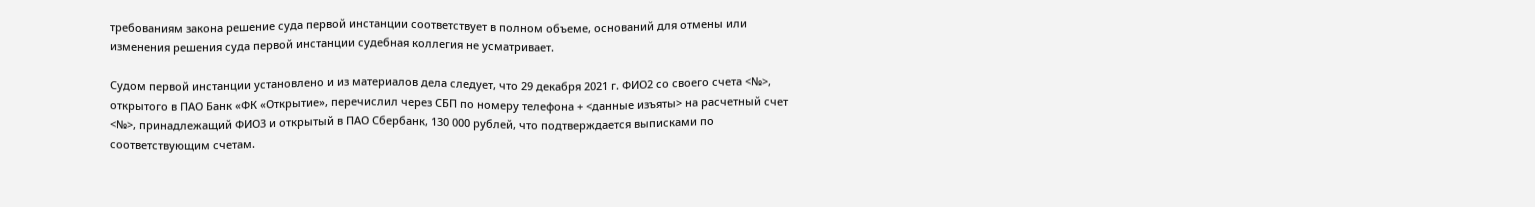требованиям закона решение суда первой инстанции соответствует в полном объеме, оснований для отмены или изменения решения суда первой инстанции судебная коллегия не усматривает.

Судом первой инстанции установлено и из материалов дела следует, что 29 декабря 2021 г. ФИО2 со своего счета <№>, открытого в ПАО Банк «ФК «Открытие», перечислил через СБП по номеру телефона + <данные изъяты> на расчетный счет <№>, принадлежащий ФИО3 и открытый в ПАО Сбербанк, 130 000 рублей, что подтверждается выписками по соответствующим счетам.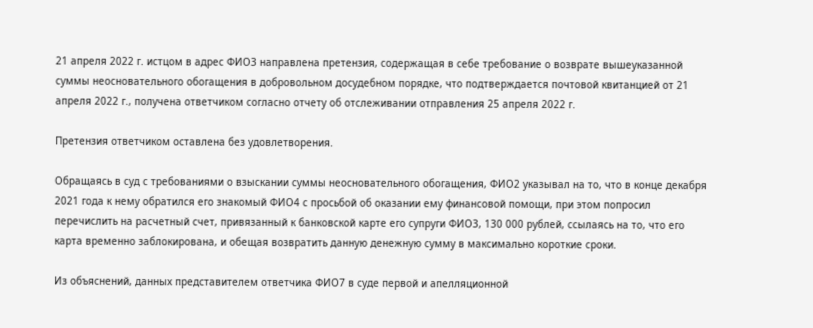21 апреля 2022 г. истцом в адрес ФИО3 направлена претензия, содержащая в себе требование о возврате вышеуказанной суммы неосновательного обогащения в добровольном досудебном порядке, что подтверждается почтовой квитанцией от 21 апреля 2022 г., получена ответчиком согласно отчету об отслеживании отправления 25 апреля 2022 г.

Претензия ответчиком оставлена без удовлетворения.

Обращаясь в суд с требованиями о взыскании суммы неосновательного обогащения, ФИО2 указывал на то, что в конце декабря 2021 года к нему обратился его знакомый ФИО4 с просьбой об оказании ему финансовой помощи, при этом попросил перечислить на расчетный счет, привязанный к банковской карте его супруги ФИО3, 130 000 рублей, ссылаясь на то, что его карта временно заблокирована, и обещая возвратить данную денежную сумму в максимально короткие сроки.

Из объяснений, данных представителем ответчика ФИО7 в суде первой и апелляционной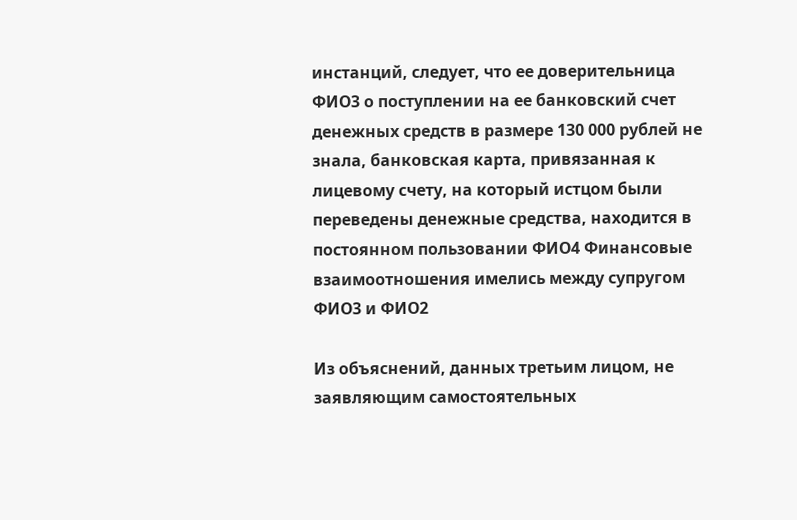инстанций, следует, что ее доверительница ФИО3 о поступлении на ее банковский счет денежных средств в размере 130 000 рублей не знала, банковская карта, привязанная к лицевому счету, на который истцом были переведены денежные средства, находится в постоянном пользовании ФИО4 Финансовые взаимоотношения имелись между супругом ФИО3 и ФИО2

Из объяснений, данных третьим лицом, не заявляющим самостоятельных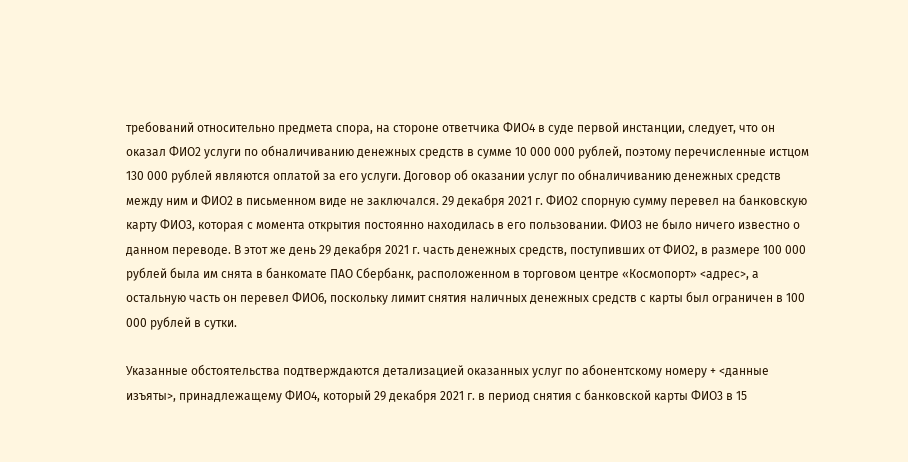требований относительно предмета спора, на стороне ответчика ФИО4 в суде первой инстанции, следует, что он оказал ФИО2 услуги по обналичиванию денежных средств в сумме 10 000 000 рублей, поэтому перечисленные истцом 130 000 рублей являются оплатой за его услуги. Договор об оказании услуг по обналичиванию денежных средств между ним и ФИО2 в письменном виде не заключался. 29 декабря 2021 г. ФИО2 спорную сумму перевел на банковскую карту ФИО3, которая с момента открытия постоянно находилась в его пользовании. ФИО3 не было ничего известно о данном переводе. В этот же день 29 декабря 2021 г. часть денежных средств, поступивших от ФИО2, в размере 100 000 рублей была им снята в банкомате ПАО Сбербанк, расположенном в торговом центре «Космопорт» <адрес>, а остальную часть он перевел ФИО6, поскольку лимит снятия наличных денежных средств с карты был ограничен в 100 000 рублей в сутки.

Указанные обстоятельства подтверждаются детализацией оказанных услуг по абонентскому номеру + <данные изъяты>, принадлежащему ФИО4, который 29 декабря 2021 г. в период снятия с банковской карты ФИО3 в 15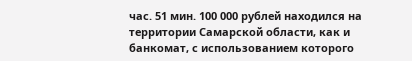час. 51 мин. 100 000 рублей находился на территории Самарской области, как и банкомат, с использованием которого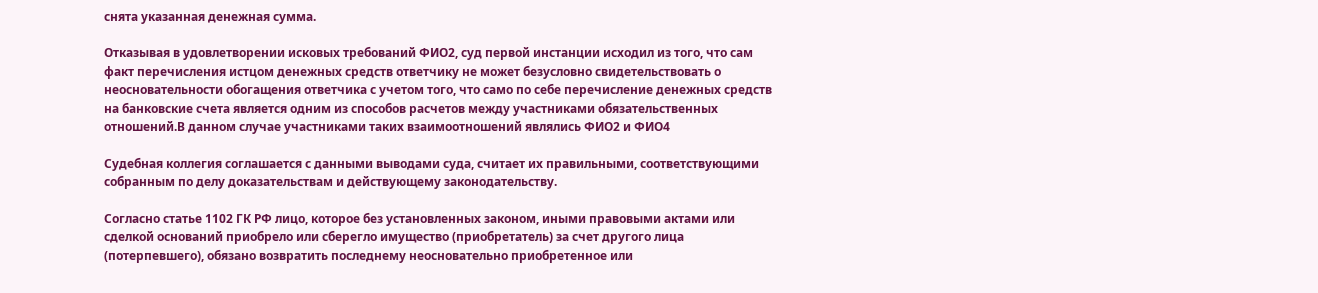снята указанная денежная сумма.

Отказывая в удовлетворении исковых требований ФИО2, суд первой инстанции исходил из того, что сам факт перечисления истцом денежных средств ответчику не может безусловно свидетельствовать о неосновательности обогащения ответчика с учетом того, что само по себе перечисление денежных средств на банковские счета является одним из способов расчетов между участниками обязательственных отношений.В данном случае участниками таких взаимоотношений являлись ФИО2 и ФИО4

Судебная коллегия соглашается с данными выводами суда, считает их правильными, соответствующими собранным по делу доказательствам и действующему законодательству.

Согласно статье 1102 ГК РФ лицо, которое без установленных законом, иными правовыми актами или сделкой оснований приобрело или сберегло имущество (приобретатель) за счет другого лица (потерпевшего), обязано возвратить последнему неосновательно приобретенное или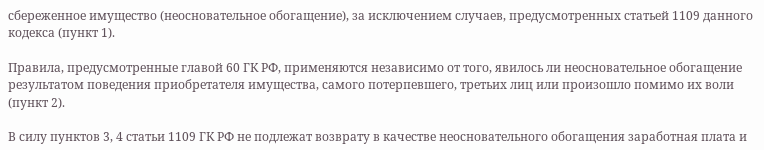сбереженное имущество (неосновательное обогащение), за исключением случаев, предусмотренных статьей 1109 данного кодекса (пункт 1).

Правила, предусмотренные главой 60 ГК РФ, применяются независимо от того, явилось ли неосновательное обогащение результатом поведения приобретателя имущества, самого потерпевшего, третьих лиц или произошло помимо их воли (пункт 2).

В силу пунктов 3, 4 статьи 1109 ГК РФ не подлежат возврату в качестве неосновательного обогащения заработная плата и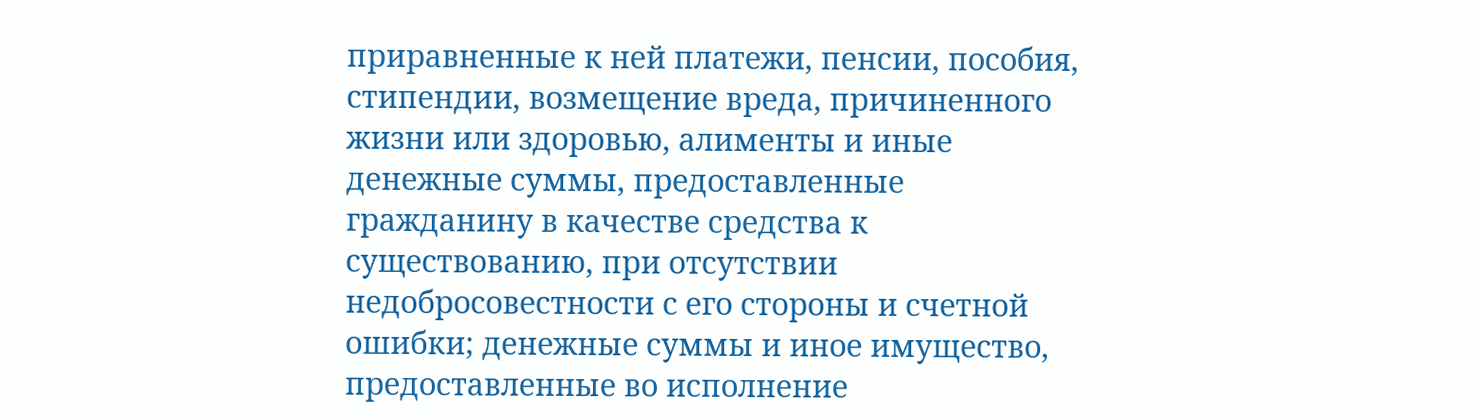приравненные к ней платежи, пенсии, пособия, стипендии, возмещение вреда, причиненного жизни или здоровью, алименты и иные денежные суммы, предоставленные гражданину в качестве средства к существованию, при отсутствии недобросовестности с его стороны и счетной ошибки; денежные суммы и иное имущество, предоставленные во исполнение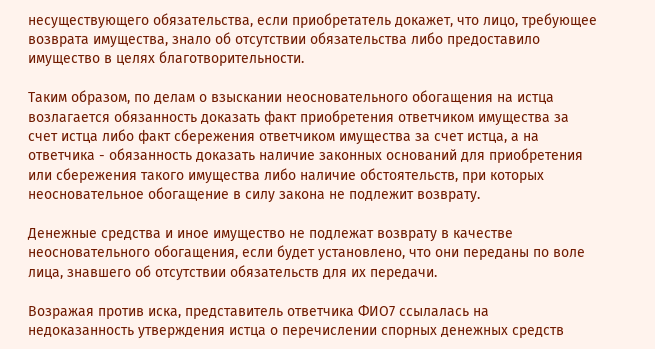несуществующего обязательства, если приобретатель докажет, что лицо, требующее возврата имущества, знало об отсутствии обязательства либо предоставило имущество в целях благотворительности.

Таким образом, по делам о взыскании неосновательного обогащения на истца возлагается обязанность доказать факт приобретения ответчиком имущества за счет истца либо факт сбережения ответчиком имущества за счет истца, а на ответчика - обязанность доказать наличие законных оснований для приобретения или сбережения такого имущества либо наличие обстоятельств, при которых неосновательное обогащение в силу закона не подлежит возврату.

Денежные средства и иное имущество не подлежат возврату в качестве неосновательного обогащения, если будет установлено, что они переданы по воле лица, знавшего об отсутствии обязательств для их передачи.

Возражая против иска, представитель ответчика ФИО7 ссылалась на недоказанность утверждения истца о перечислении спорных денежных средств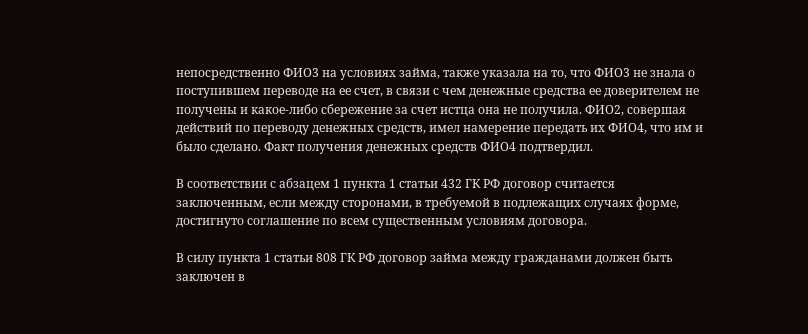непосредственно ФИО3 на условиях займа, также указала на то, что ФИО3 не знала о поступившем переводе на ее счет, в связи с чем денежные средства ее доверителем не получены и какое-либо сбережение за счет истца она не получила. ФИО2, совершая действий по переводу денежных средств, имел намерение передать их ФИО4, что им и было сделано. Факт получения денежных средств ФИО4 подтвердил.

В соответствии с абзацем 1 пункта 1 статьи 432 ГК РФ договор считается заключенным, если между сторонами, в требуемой в подлежащих случаях форме, достигнуто соглашение по всем существенным условиям договора.

В силу пункта 1 статьи 808 ГК РФ договор займа между гражданами должен быть заключен в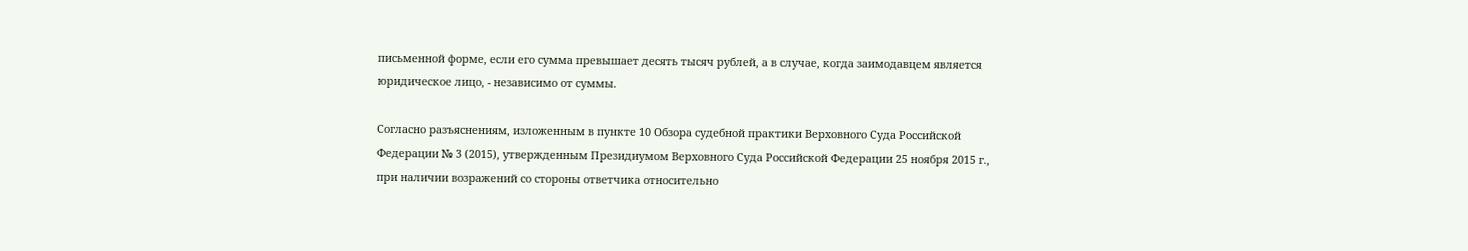письменной форме, если его сумма превышает десять тысяч рублей, а в случае, когда заимодавцем является юридическое лицо, - независимо от суммы.

Согласно разъяснениям, изложенным в пункте 10 Обзора судебной практики Верховного Суда Российской Федерации № 3 (2015), утвержденным Президиумом Верховного Суда Российской Федерации 25 ноября 2015 г., при наличии возражений со стороны ответчика относительно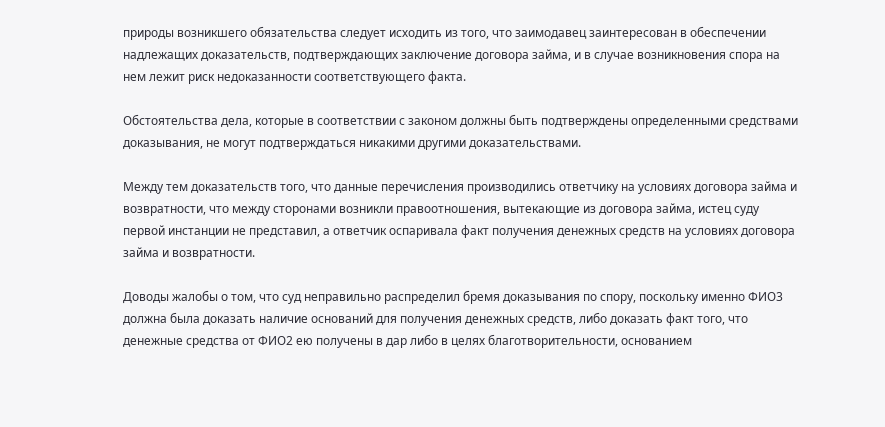природы возникшего обязательства следует исходить из того, что заимодавец заинтересован в обеспечении надлежащих доказательств, подтверждающих заключение договора займа, и в случае возникновения спора на нем лежит риск недоказанности соответствующего факта.

Обстоятельства дела, которые в соответствии с законом должны быть подтверждены определенными средствами доказывания, не могут подтверждаться никакими другими доказательствами.

Между тем доказательств того, что данные перечисления производились ответчику на условиях договора займа и возвратности, что между сторонами возникли правоотношения, вытекающие из договора займа, истец суду первой инстанции не представил, а ответчик оспаривала факт получения денежных средств на условиях договора займа и возвратности.

Доводы жалобы о том, что суд неправильно распределил бремя доказывания по спору, поскольку именно ФИО3 должна была доказать наличие оснований для получения денежных средств, либо доказать факт того, что денежные средства от ФИО2 ею получены в дар либо в целях благотворительности, основанием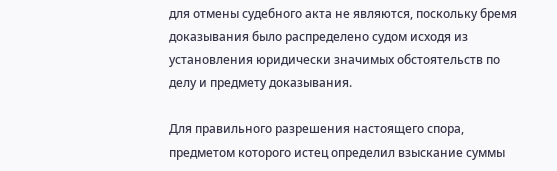для отмены судебного акта не являются, поскольку бремя доказывания было распределено судом исходя из установления юридически значимых обстоятельств по делу и предмету доказывания.

Для правильного разрешения настоящего спора, предметом которого истец определил взыскание суммы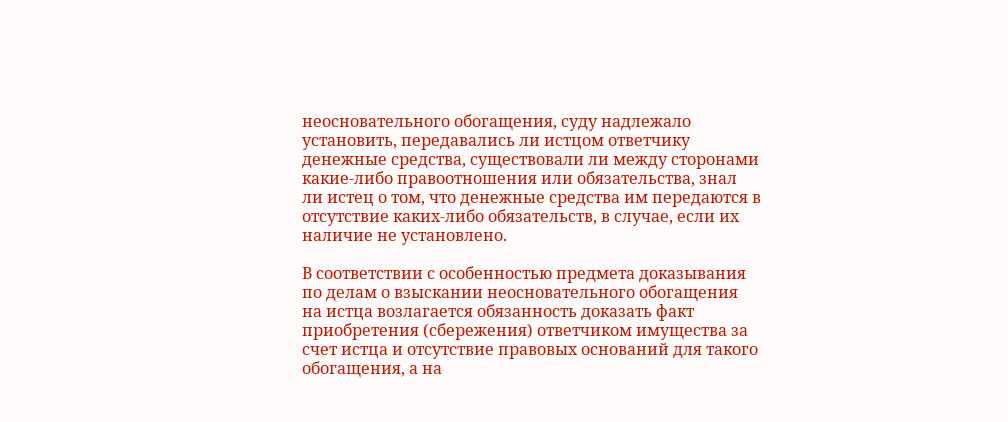неосновательного обогащения, суду надлежало установить, передавались ли истцом ответчику денежные средства, существовали ли между сторонами какие-либо правоотношения или обязательства, знал ли истец о том, что денежные средства им передаются в отсутствие каких-либо обязательств, в случае, если их наличие не установлено.

В соответствии с особенностью предмета доказывания по делам о взыскании неосновательного обогащения на истца возлагается обязанность доказать факт приобретения (сбережения) ответчиком имущества за счет истца и отсутствие правовых оснований для такого обогащения, а на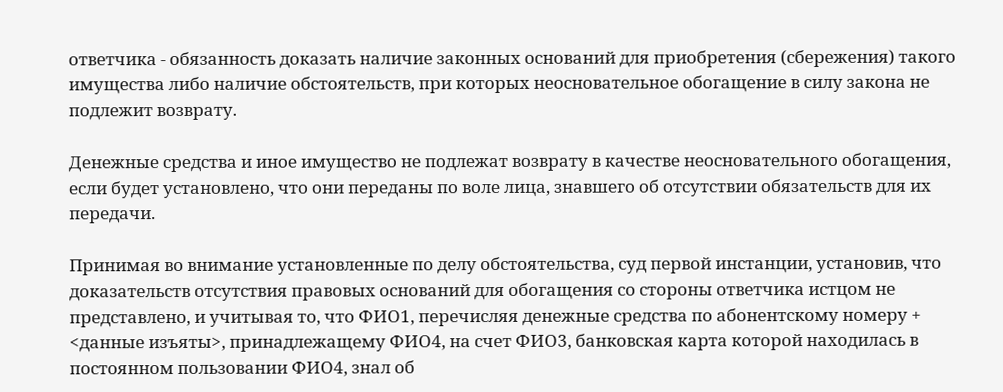ответчика - обязанность доказать наличие законных оснований для приобретения (сбережения) такого имущества либо наличие обстоятельств, при которых неосновательное обогащение в силу закона не подлежит возврату.

Денежные средства и иное имущество не подлежат возврату в качестве неосновательного обогащения, если будет установлено, что они переданы по воле лица, знавшего об отсутствии обязательств для их передачи.

Принимая во внимание установленные по делу обстоятельства, суд первой инстанции, установив, что доказательств отсутствия правовых оснований для обогащения со стороны ответчика истцом не представлено, и учитывая то, что ФИО1, перечисляя денежные средства по абонентскому номеру + <данные изъяты>, принадлежащему ФИО4, на счет ФИО3, банковская карта которой находилась в постоянном пользовании ФИО4, знал об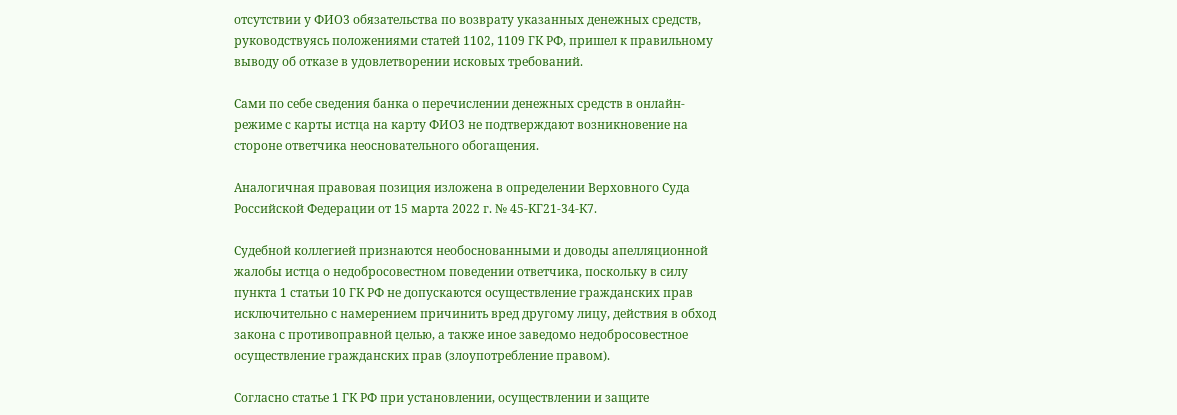отсутствии у ФИО3 обязательства по возврату указанных денежных средств, руководствуясь положениями статей 1102, 1109 ГК РФ, пришел к правильному выводу об отказе в удовлетворении исковых требований.

Сами по себе сведения банка о перечислении денежных средств в онлайн-режиме с карты истца на карту ФИО3 не подтверждают возникновение на стороне ответчика неосновательного обогащения.

Аналогичная правовая позиция изложена в определении Верховного Суда Российской Федерации от 15 марта 2022 г. № 45-КГ21-34-К7.

Судебной коллегией признаются необоснованными и доводы апелляционной жалобы истца о недобросовестном поведении ответчика, поскольку в силу пункта 1 статьи 10 ГК РФ не допускаются осуществление гражданских прав исключительно с намерением причинить вред другому лицу, действия в обход закона с противоправной целью, а также иное заведомо недобросовестное осуществление гражданских прав (злоупотребление правом).

Согласно статье 1 ГК РФ при установлении, осуществлении и защите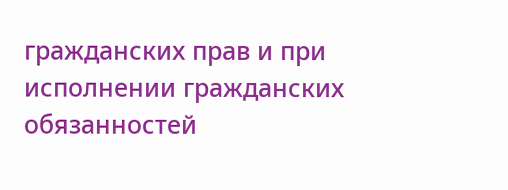гражданских прав и при исполнении гражданских обязанностей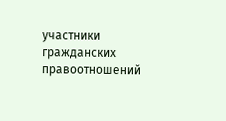участники гражданских правоотношений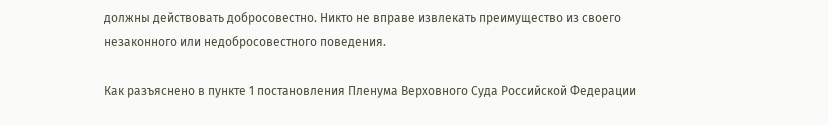должны действовать добросовестно. Никто не вправе извлекать преимущество из своего незаконного или недобросовестного поведения.

Как разъяснено в пункте 1 постановления Пленума Верховного Суда Российской Федерации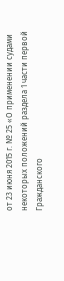от 23 июня 2015 г. № 25 «О применении судами некоторых положений раздела 1 части первой Гражданского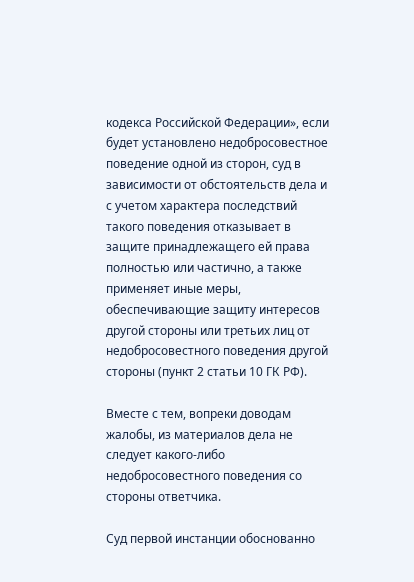кодекса Российской Федерации», если будет установлено недобросовестное поведение одной из сторон, суд в зависимости от обстоятельств дела и с учетом характера последствий такого поведения отказывает в защите принадлежащего ей права полностью или частично, а также применяет иные меры, обеспечивающие защиту интересов другой стороны или третьих лиц от недобросовестного поведения другой стороны (пункт 2 статьи 10 ГК РФ).

Вместе с тем, вопреки доводам жалобы, из материалов дела не следует какого-либо недобросовестного поведения со стороны ответчика.

Суд первой инстанции обоснованно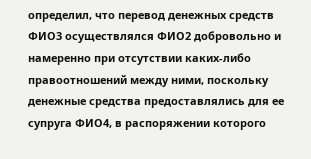определил, что перевод денежных средств ФИО3 осуществлялся ФИО2 добровольно и намеренно при отсутствии каких-либо правоотношений между ними, поскольку денежные средства предоставлялись для ее супруга ФИО4, в распоряжении которого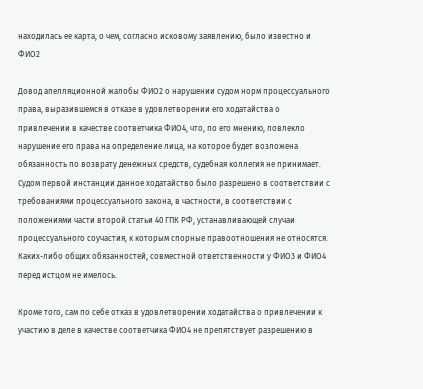находилась ее карта, о чем, согласно исковому заявлению, было известно и ФИО2

Довод апелляционной жалобы ФИО2 о нарушении судом норм процессуального права, выразившемся в отказе в удовлетворении его ходатайства о привлечении в качестве соответчика ФИО4, что, по его мнению, повлекло нарушение его права на определение лица, на которое будет возложена обязанность по возврату денежных средств, судебная коллегия не принимает. Судом первой инстанции данное ходатайство было разрешено в соответствии с требованиями процессуального закона, в частности, в соответствии с положениями части второй статьи 40 ГПК РФ, устанавливающей случаи процессуального соучастия, к которым спорные правоотношения не относятся. Каких-либо общих обязанностей, совместной ответственности у ФИО3 и ФИО4 перед истцом не имелось.

Кроме того, сам по себе отказ в удовлетворении ходатайства о привлечении к участию в деле в качестве соответчика ФИО4 не препятствует разрешению в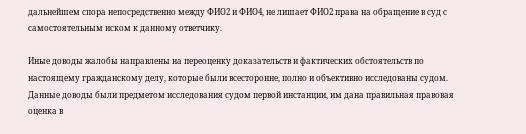дальнейшем спора непосредственно между ФИО2 и ФИО4, не лишает ФИО2 права на обращение в суд с самостоятельным иском к данному ответчику.

Иные доводы жалобы направлены на переоценку доказательств и фактических обстоятельств по настоящему гражданскому делу, которые были всесторонне, полно и объективно исследованы судом. Данные доводы были предметом исследования судом первой инстанции, им дана правильная правовая оценка в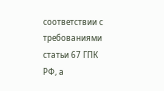соответствии с требованиями статьи 67 ГПК РФ, а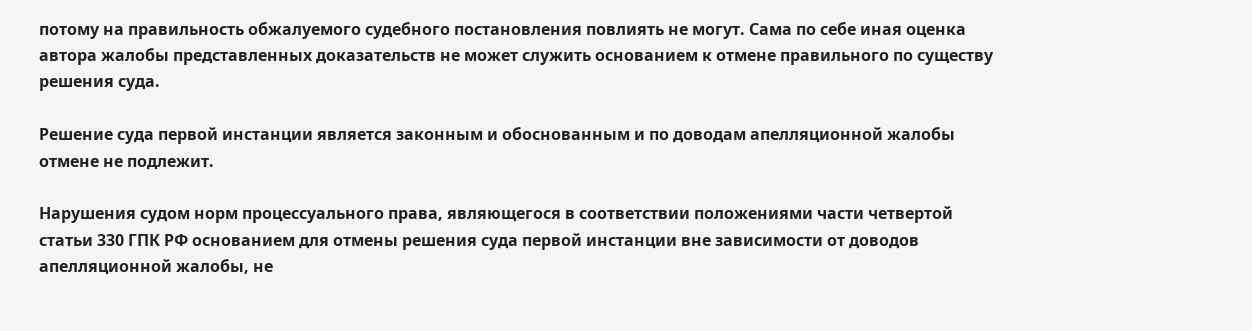потому на правильность обжалуемого судебного постановления повлиять не могут. Сама по себе иная оценка автора жалобы представленных доказательств не может служить основанием к отмене правильного по существу решения суда.

Решение суда первой инстанции является законным и обоснованным и по доводам апелляционной жалобы отмене не подлежит.

Нарушения судом норм процессуального права, являющегося в соответствии положениями части четвертой статьи 330 ГПК РФ основанием для отмены решения суда первой инстанции вне зависимости от доводов апелляционной жалобы, не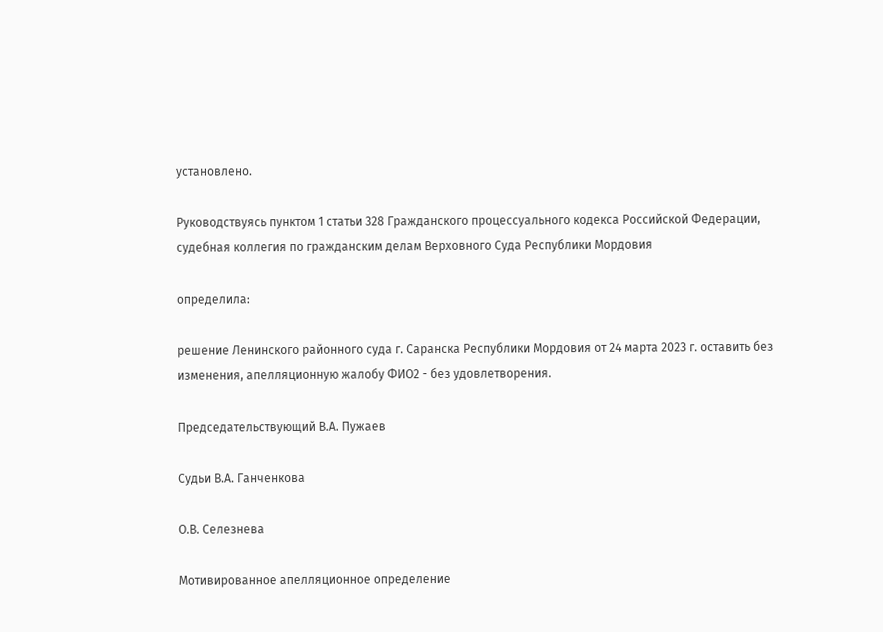установлено.

Руководствуясь пунктом 1 статьи 328 Гражданского процессуального кодекса Российской Федерации, судебная коллегия по гражданским делам Верховного Суда Республики Мордовия

определила:

решение Ленинского районного суда г. Саранска Республики Мордовия от 24 марта 2023 г. оставить без изменения, апелляционную жалобу ФИО2 - без удовлетворения.

Председательствующий В.А. Пужаев

Судьи В.А. Ганченкова

О.В. Селезнева

Мотивированное апелляционное определение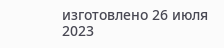изготовлено 26 июля 2023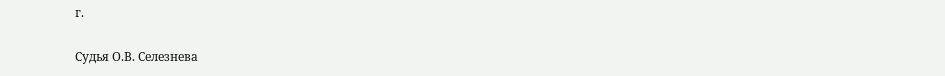г.

Судья О.В. Селезнева